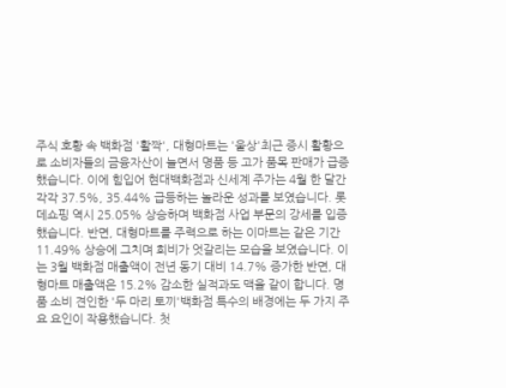주식 호황 속 백화점 '활짝', 대형마트는 '울상'최근 증시 활황으로 소비자들의 금융자산이 늘면서 명품 등 고가 품목 판매가 급증했습니다. 이에 힘입어 현대백화점과 신세계 주가는 4월 한 달간 각각 37.5%, 35.44% 급등하는 놀라운 성과를 보였습니다. 롯데쇼핑 역시 25.05% 상승하며 백화점 사업 부문의 강세를 입증했습니다. 반면, 대형마트를 주력으로 하는 이마트는 같은 기간 11.49% 상승에 그치며 희비가 엇갈리는 모습을 보였습니다. 이는 3월 백화점 매출액이 전년 동기 대비 14.7% 증가한 반면, 대형마트 매출액은 15.2% 감소한 실적과도 맥을 같이 합니다. 명품 소비 견인한 '두 마리 토끼'백화점 특수의 배경에는 두 가지 주요 요인이 작용했습니다. 첫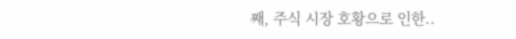째, 주식 시장 호황으로 인한..